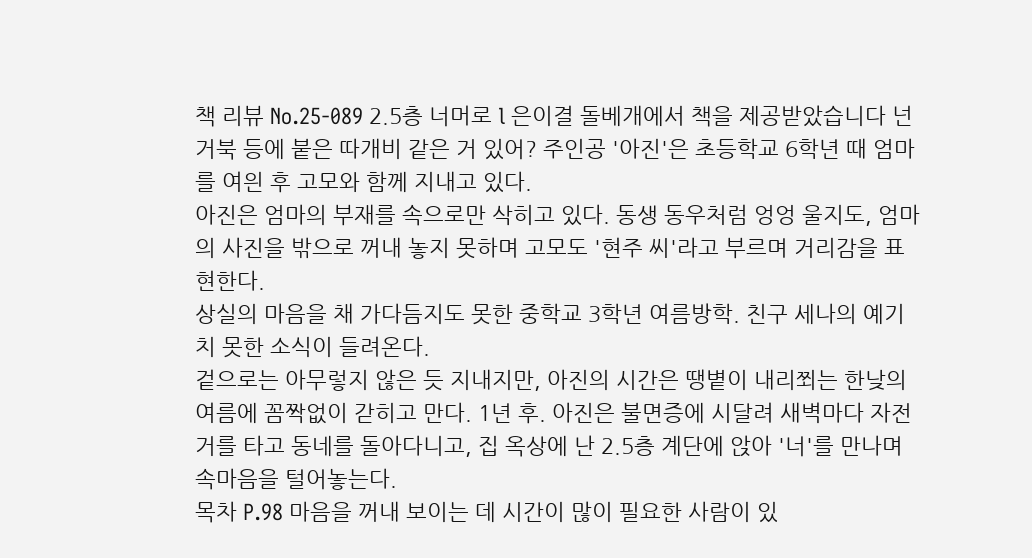책 리뷰 No.25-089 2.5층 너머로 l 은이결 돌베개에서 책을 제공받았습니다 넌 거북 등에 붙은 따개비 같은 거 있어? 주인공 '아진'은 초등학교 6학년 때 엄마를 여읜 후 고모와 함께 지내고 있다.
아진은 엄마의 부재를 속으로만 삭히고 있다. 동생 동우처럼 엉엉 울지도, 엄마의 사진을 밖으로 꺼내 놓지 못하며 고모도 '현주 씨'라고 부르며 거리감을 표현한다.
상실의 마음을 채 가다듬지도 못한 중학교 3학년 여름방학. 친구 세나의 예기치 못한 소식이 들려온다.
겉으로는 아무렇지 않은 듯 지내지만, 아진의 시간은 땡볕이 내리쬐는 한낮의 여름에 꼼짝없이 갇히고 만다. 1년 후. 아진은 불면증에 시달려 새벽마다 자전거를 타고 동네를 돌아다니고, 집 옥상에 난 2.5층 계단에 앉아 '너'를 만나며 속마음을 털어놓는다.
목차 P.98 마음을 꺼내 보이는 데 시간이 많이 필요한 사람이 있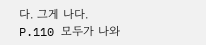다. 그게 나다.
P.110 모두가 나와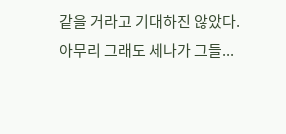같을 거라고 기대하진 않았다. 아무리 그래도 세나가 그들...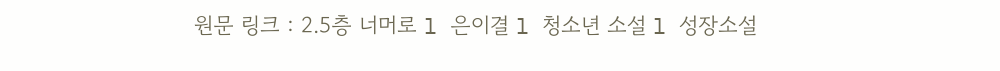원문 링크 : 2.5층 너머로 l 은이결 l 청소년 소설 l 성장소설